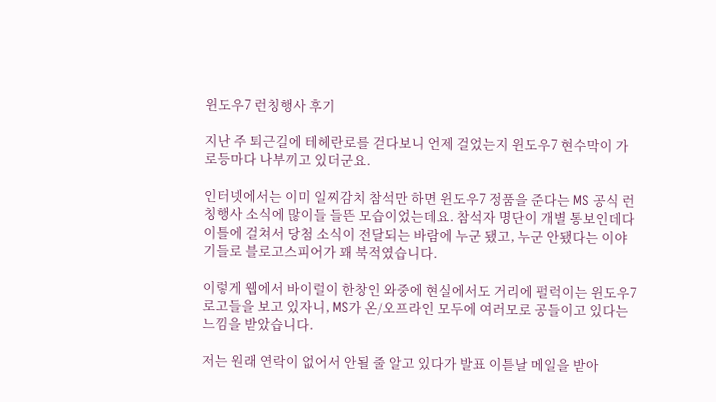윈도우7 런칭행사 후기

지난 주 퇴근길에 테헤란로를 걷다보니 언제 걸었는지 윈도우7 현수막이 가로등마다 나부끼고 있더군요.

인터넷에서는 이미 일찌감치 참석만 하면 윈도우7 정품을 준다는 MS 공식 런칭행사 소식에 많이들 들뜬 모습이었는데요. 참석자 명단이 개별 통보인데다 이틀에 걸쳐서 당첨 소식이 전달되는 바람에 누군 됐고, 누군 안됐다는 이야기들로 블로고스피어가 꽤 북적였습니다.

이렇게 웹에서 바이럴이 한창인 와중에 현실에서도 거리에 펄럭이는 윈도우7 로고들을 보고 있자니, MS가 온/오프라인 모두에 여러모로 공들이고 있다는 느낌을 받았습니다.

저는 원래 연락이 없어서 안될 줄 알고 있다가 발표 이튿날 메일을 받아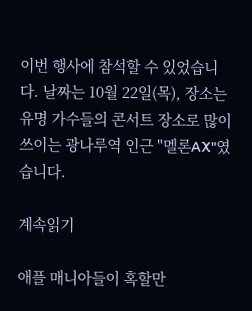이번 행사에 참석할 수 있었습니다. 날짜는 10월 22일(목), 장소는 유명 가수들의 콘서트 장소로 많이 쓰이는 광나루역 인근 "멜론AX"였습니다.

계속읽기

애플 매니아들이 혹할만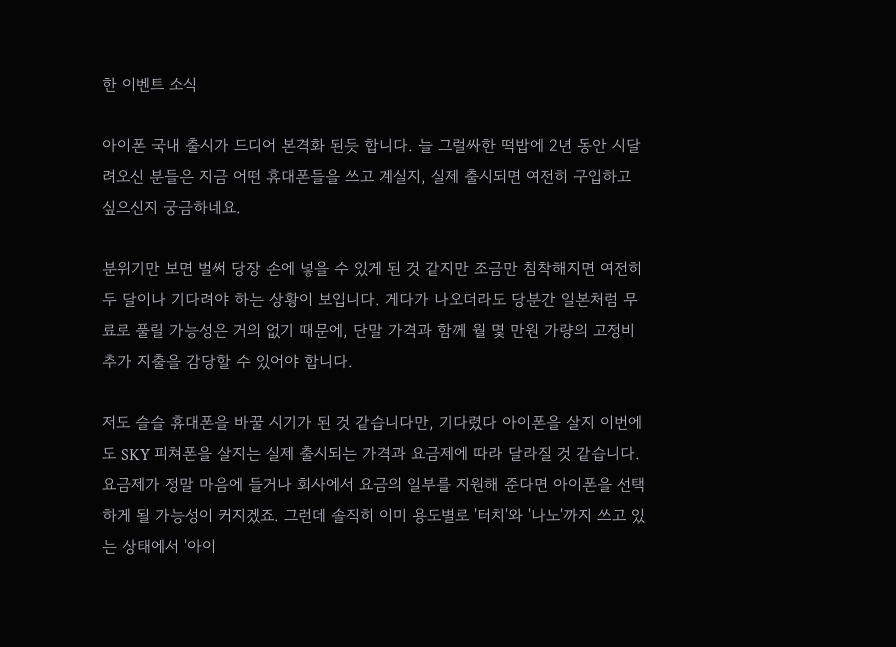한 이벤트 소식

아이폰 국내 출시가 드디어 본격화 된듯 합니다. 늘 그럴싸한 떡밥에 2년 동안 시달려오신 분들은 지금 어떤 휴대폰들을 쓰고 계실지, 실제 출시되면 여전히 구입하고 싶으신지 궁금하네요.

분위기만 보면 벌써 당장 손에 넣을 수 있게 된 것 같지만 조금만 침착해지면 여전히 두 달이나 기다려야 하는 상황이 보입니다. 게다가 나오더라도 당분간 일본처럼 무료로 풀릴 가능성은 거의 없기 때문에, 단말 가격과 함께 월 몇 만원 가량의 고정비 추가 지출을 감당할 수 있어야 합니다.

저도 슬슬 휴대폰을 바꿀 시기가 된 것 같습니다만, 기다렸다 아이폰을 살지 이번에도 SKY 피쳐폰을 살지는 실제 출시되는 가격과 요금제에 따라 달라질 것 같습니다. 요금제가 정말 마음에 들거나 회사에서 요금의 일부를 지원해 준다면 아이폰을 선택하게 될 가능성이 커지겠죠. 그런데 솔직히 이미 용도별로 '터치'와 '나노'까지 쓰고 있는 상태에서 '아이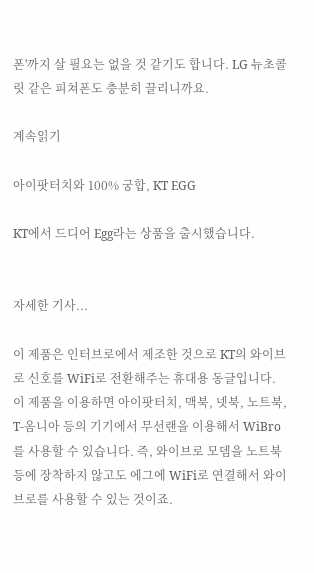폰'까지 살 필요는 없을 것 같기도 합니다. LG 뉴초콜릿 같은 피쳐폰도 충분히 끌리니까요.

계속읽기

아이팟터치와 100% 궁합, KT EGG

KT에서 드디어 Egg라는 상품을 출시했습니다.


자세한 기사...

이 제품은 인터브로에서 제조한 것으로 KT의 와이브로 신호를 WiFi로 전환해주는 휴대용 동글입니다. 이 제품을 이용하면 아이팟터치, 맥북, 넷북, 노트북, T-옴니아 등의 기기에서 무선랜을 이용해서 WiBro를 사용할 수 있습니다. 즉, 와이브로 모뎀을 노트북 등에 장착하지 않고도 에그에 WiFi로 연결해서 와이브로를 사용할 수 있는 것이죠.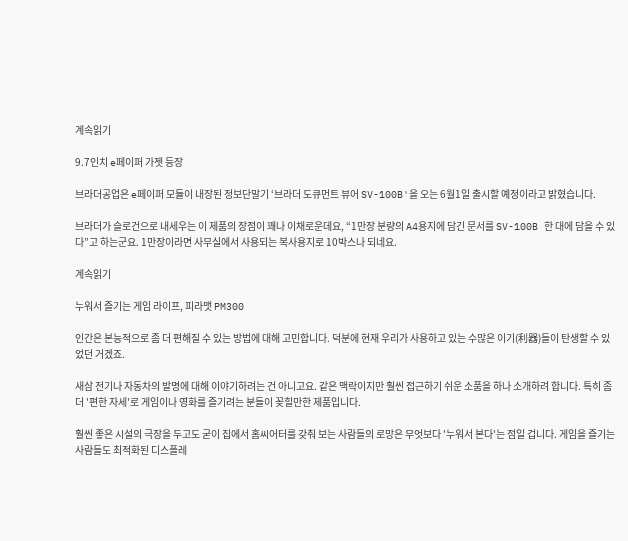계속읽기

9.7인치 e페이퍼 가젯 등장

브라더공업은 e페이퍼 모듈이 내장된 정보단말기 ‘브라더 도큐먼트 뷰어 SV-100B'을 오는 6월1일 출시할 예정이라고 밝혔습니다.

브라더가 슬로건으로 내세우는 이 제품의 장점이 꽤나 이채로운데요, “1만장 분량의 A4용지에 담긴 문서를 SV-100B 한 대에 담을 수 있다”고 하는군요. 1만장이라면 사무실에서 사용되는 복사용지로 10박스나 되네요.

계속읽기

누워서 즐기는 게임 라이프, 피라맷 PM300

인간은 본능적으로 좀 더 편해질 수 있는 방법에 대해 고민합니다. 덕분에 현재 우리가 사용하고 있는 수많은 이기(利器)들이 탄생할 수 있었던 거겠죠.

새삼 전기나 자동차의 발명에 대해 이야기하려는 건 아니고요. 같은 맥락이지만 훨씬 접근하기 쉬운 소품을 하나 소개하려 합니다. 특히 좀 더 '편한 자세'로 게임이나 영화를 즐기려는 분들이 꽂힐만한 제품입니다.

훨씬 좋은 시설의 극장을 두고도 굳이 집에서 홈씨어터를 갖춰 보는 사람들의 로망은 무엇보다 '누워서 본다'는 점일 겁니다. 게임을 즐기는 사람들도 최적화된 디스플레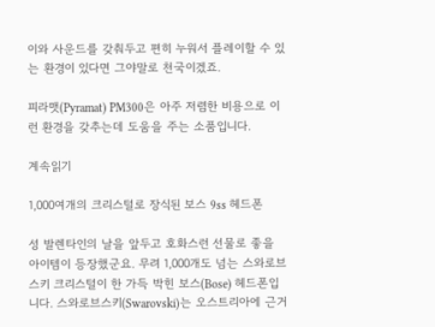이와 사운드를 갖춰두고 편히 누워서 플레이할 수 있는 환경이 있다면 그야말로 천국이겠죠.

피라맷(Pyramat) PM300은 아주 저렴한 비용으로 이런 환경을 갖추는데 도움을 주는 소품입니다.

계속읽기

1,000여개의 크리스털로 장식된 보스 9ss 헤드폰

성 발렌타인의 날을 앞두고 호화스런 선물로 좋을 아이템이 등장했군요. 무려 1,000개도 넘는 스와로브스키 크리스털이 한 가득 박힌 보스(Bose) 헤드폰입니다. 스와로브스키(Swarovski)는 오스트리아에 근거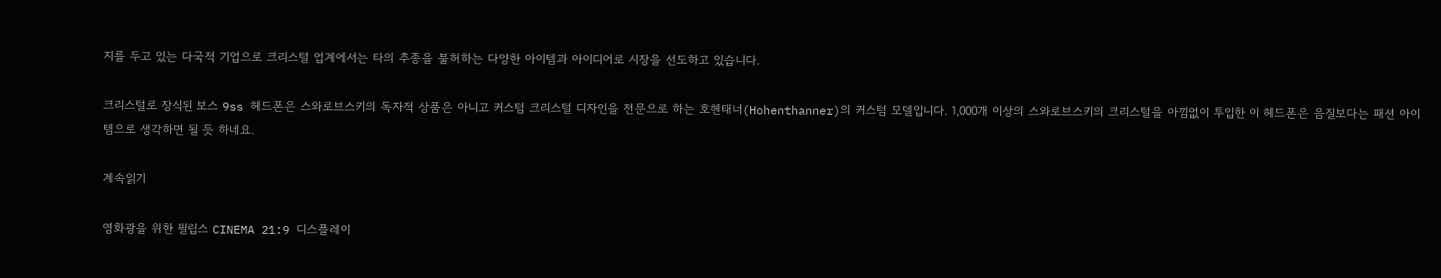지를 두고 있는 다국적 기업으로 크리스털 업계에서는 타의 추종을 불허하는 다양한 아이템과 아이디어로 시장을 선도하고 있습니다.

크리스털로 장식된 보스 9ss 헤드폰은 스와로브스키의 독자적 상품은 아니고 커스텀 크리스털 디자인을 전문으로 하는 호헨태너(Hohenthanner)의 커스텀 모델입니다. 1,000개 이상의 스와로브스키의 크리스털을 아낌없이 투입한 이 헤드폰은 음질보다는 패션 아이템으로 생각하면 될 듯 하네요.

계속읽기

영화광을 위한 필립스 CINEMA 21:9 디스플레이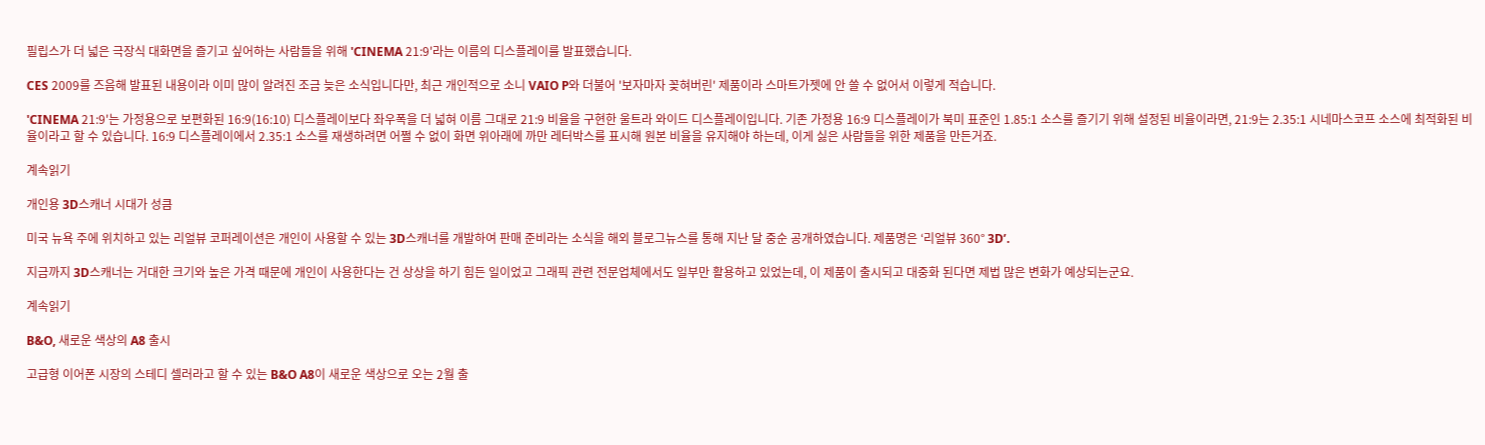필립스가 더 넓은 극장식 대화면을 즐기고 싶어하는 사람들을 위해 'CINEMA 21:9'라는 이름의 디스플레이를 발표했습니다.

CES 2009를 즈음해 발표된 내용이라 이미 많이 알려진 조금 늦은 소식입니다만, 최근 개인적으로 소니 VAIO P와 더불어 '보자마자 꽂혀버린' 제품이라 스마트가젯에 안 쓸 수 없어서 이렇게 적습니다.

'CINEMA 21:9'는 가정용으로 보편화된 16:9(16:10) 디스플레이보다 좌우폭을 더 넓혀 이름 그대로 21:9 비율을 구현한 울트라 와이드 디스플레이입니다. 기존 가정용 16:9 디스플레이가 북미 표준인 1.85:1 소스를 즐기기 위해 설정된 비율이라면, 21:9는 2.35:1 시네마스코프 소스에 최적화된 비율이라고 할 수 있습니다. 16:9 디스플레이에서 2.35:1 소스를 재생하려면 어쩔 수 없이 화면 위아래에 까만 레터박스를 표시해 원본 비율을 유지해야 하는데, 이게 싫은 사람들을 위한 제품을 만든거죠.

계속읽기

개인용 3D스캐너 시대가 성큼

미국 뉴욕 주에 위치하고 있는 리얼뷰 코퍼레이션은 개인이 사용할 수 있는 3D스캐너를 개발하여 판매 준비라는 소식을 해외 블로그뉴스를 통해 지난 달 중순 공개하였습니다. 제품명은 ‘리얼뷰 360° 3D’.

지금까지 3D스캐너는 거대한 크기와 높은 가격 때문에 개인이 사용한다는 건 상상을 하기 힘든 일이었고 그래픽 관련 전문업체에서도 일부만 활용하고 있었는데, 이 제품이 출시되고 대중화 된다면 제법 많은 변화가 예상되는군요.

계속읽기

B&O, 새로운 색상의 A8 출시

고급형 이어폰 시장의 스테디 셀러라고 할 수 있는 B&O A8이 새로운 색상으로 오는 2월 출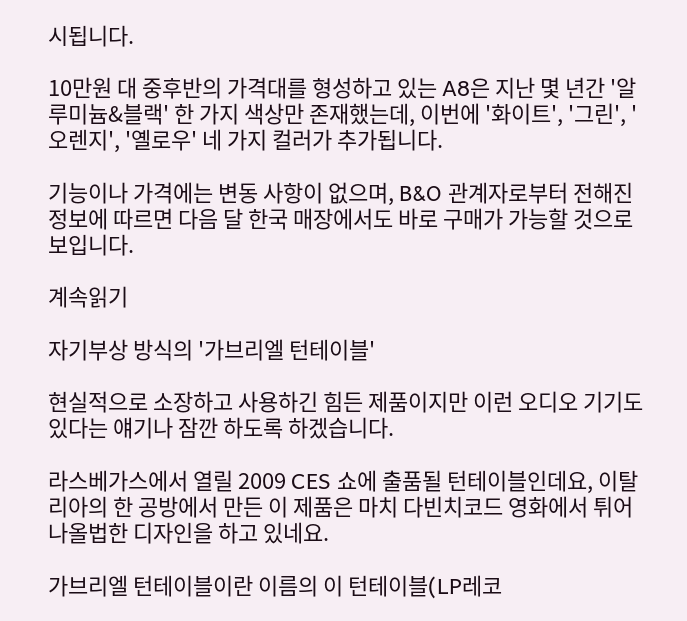시됩니다.

10만원 대 중후반의 가격대를 형성하고 있는 A8은 지난 몇 년간 '알루미늄&블랙' 한 가지 색상만 존재했는데, 이번에 '화이트', '그린', '오렌지', '옐로우' 네 가지 컬러가 추가됩니다.

기능이나 가격에는 변동 사항이 없으며, B&O 관계자로부터 전해진 정보에 따르면 다음 달 한국 매장에서도 바로 구매가 가능할 것으로 보입니다.

계속읽기

자기부상 방식의 '가브리엘 턴테이블'

현실적으로 소장하고 사용하긴 힘든 제품이지만 이런 오디오 기기도 있다는 얘기나 잠깐 하도록 하겠습니다.

라스베가스에서 열릴 2009 CES 쇼에 출품될 턴테이블인데요, 이탈리아의 한 공방에서 만든 이 제품은 마치 다빈치코드 영화에서 튀어나올법한 디자인을 하고 있네요.

가브리엘 턴테이블이란 이름의 이 턴테이블(LP레코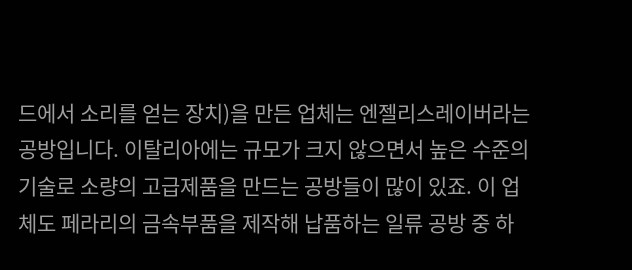드에서 소리를 얻는 장치)을 만든 업체는 엔젤리스레이버라는 공방입니다. 이탈리아에는 규모가 크지 않으면서 높은 수준의 기술로 소량의 고급제품을 만드는 공방들이 많이 있죠. 이 업체도 페라리의 금속부품을 제작해 납품하는 일류 공방 중 하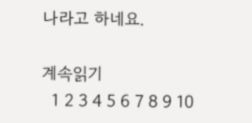나라고 하네요.

계속읽기
  1 2 3 4 5 6 7 8 9 10